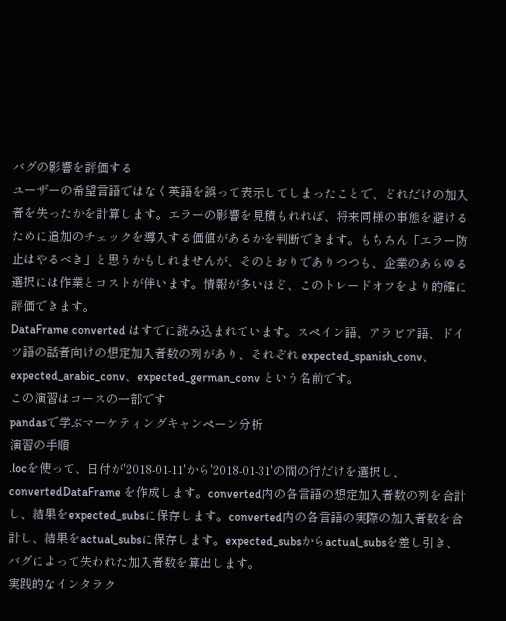バグの影響を評価する
ユーザーの希望言語ではなく英語を誤って表示してしまったことで、どれだけの加入者を失ったかを計算します。エラーの影響を見積もれれば、将来同様の事態を避けるために追加のチェックを導入する価値があるかを判断できます。もちろん「エラー防止はやるべき」と思うかもしれませんが、そのとおりでありつつも、企業のあらゆる選択には作業とコストが伴います。情報が多いほど、このトレードオフをより的確に評価できます。
DataFrame converted はすでに読み込まれています。スペイン語、アラビア語、ドイツ語の話者向けの想定加入者数の列があり、それぞれ expected_spanish_conv、expected_arabic_conv、expected_german_conv という名前です。
この演習はコースの一部です
pandasで学ぶマーケティングキャンペーン分析
演習の手順
.locを使って、日付が'2018-01-11'から'2018-01-31'の間の行だけを選択し、convertedDataFrame を作成します。converted内の各言語の想定加入者数の列を合計し、結果をexpected_subsに保存します。converted内の各言語の実際の加入者数を合計し、結果をactual_subsに保存します。expected_subsからactual_subsを差し引き、バグによって失われた加入者数を算出します。
実践的なインタラク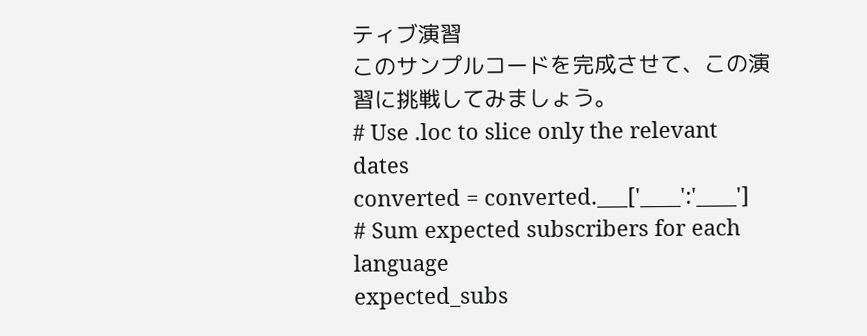ティブ演習
このサンプルコードを完成させて、この演習に挑戦してみましょう。
# Use .loc to slice only the relevant dates
converted = converted.___['____':'____']
# Sum expected subscribers for each language
expected_subs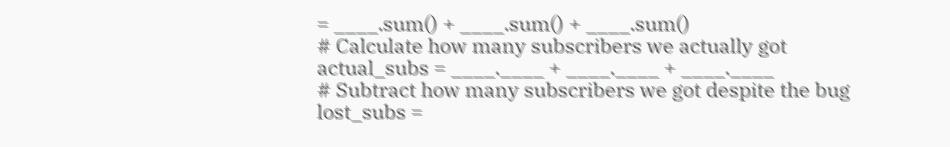= ____.sum() + ____.sum() + ____.sum()
# Calculate how many subscribers we actually got
actual_subs = ____.____ + ____.____ + ____.____
# Subtract how many subscribers we got despite the bug
lost_subs =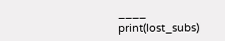____
print(lost_subs)